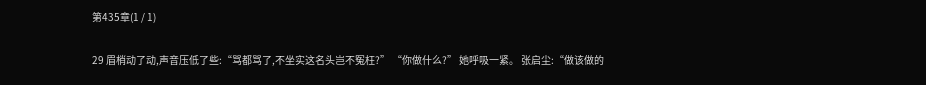第435章(1 / 1)

29 眉梢动了动,声音压低了些:“骂都骂了,不坐实这名头岂不冤枉?” “你做什么?” 她呼吸一紧。 张启尘:“做该做的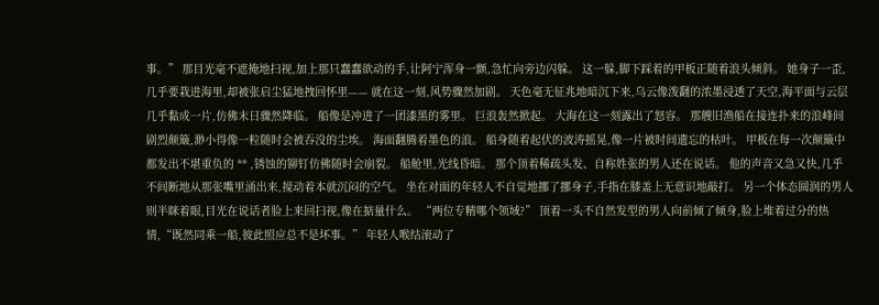事。” 那目光毫不遮掩地扫视,加上那只蠢蠢欲动的手,让阿宁浑身一颤,急忙向旁边闪躲。 这一躲,脚下踩着的甲板正随着浪头倾斜。 她身子一歪,几乎要栽进海里,却被张启尘猛地拽回怀里—— 就在这一刻,风势骤然加剧。 天色毫无征兆地暗沉下来,乌云像泼翻的浓墨浸透了天空,海平面与云层几乎黏成一片,仿佛末日骤然降临。 船像是冲进了一团漆黑的雾里。 巨浪轰然掀起。 大海在这一刻露出了怒容。 那艘旧渔船在接连扑来的浪峰间剧烈颠簸,渺小得像一粒随时会被吞没的尘埃。 海面翻腾着墨色的浪。 船身随着起伏的波涛摇晃,像一片被时间遗忘的枯叶。 甲板在每一次颠簸中都发出不堪重负的 ** ,锈蚀的铆钉仿佛随时会崩裂。 船舱里,光线昏暗。 那个顶着稀疏头发、自称姓张的男人还在说话。 他的声音又急又快,几乎不间断地从那张嘴里涌出来,搅动着本就沉闷的空气。 坐在对面的年轻人不自觉地挪了挪身子,手指在膝盖上无意识地敲打。 另一个体态圆润的男人则半眯着眼,目光在说话者脸上来回扫视,像在掂量什么。 “两位专精哪个领域?” 顶着一头不自然发型的男人向前倾了倾身,脸上堆着过分的热情,“既然同乘一船,彼此照应总不是坏事。” 年轻人喉结滚动了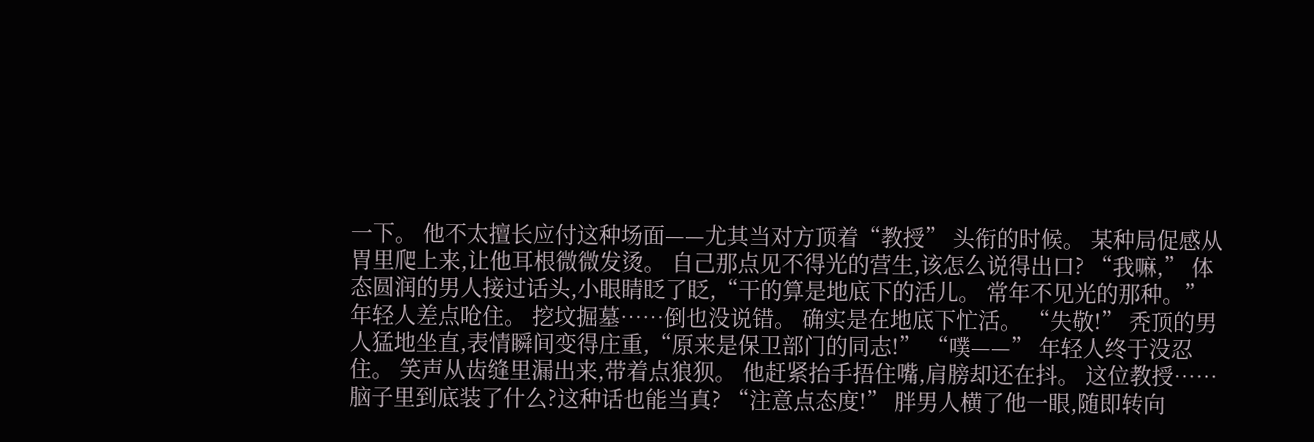一下。 他不太擅长应付这种场面——尤其当对方顶着“教授” 头衔的时候。 某种局促感从胃里爬上来,让他耳根微微发烫。 自己那点见不得光的营生,该怎么说得出口? “我嘛,” 体态圆润的男人接过话头,小眼睛眨了眨,“干的算是地底下的活儿。 常年不见光的那种。” 年轻人差点呛住。 挖坟掘墓……倒也没说错。 确实是在地底下忙活。 “失敬!” 秃顶的男人猛地坐直,表情瞬间变得庄重,“原来是保卫部门的同志!” “噗——” 年轻人终于没忍住。 笑声从齿缝里漏出来,带着点狼狈。 他赶紧抬手捂住嘴,肩膀却还在抖。 这位教授……脑子里到底装了什么?这种话也能当真? “注意点态度!” 胖男人横了他一眼,随即转向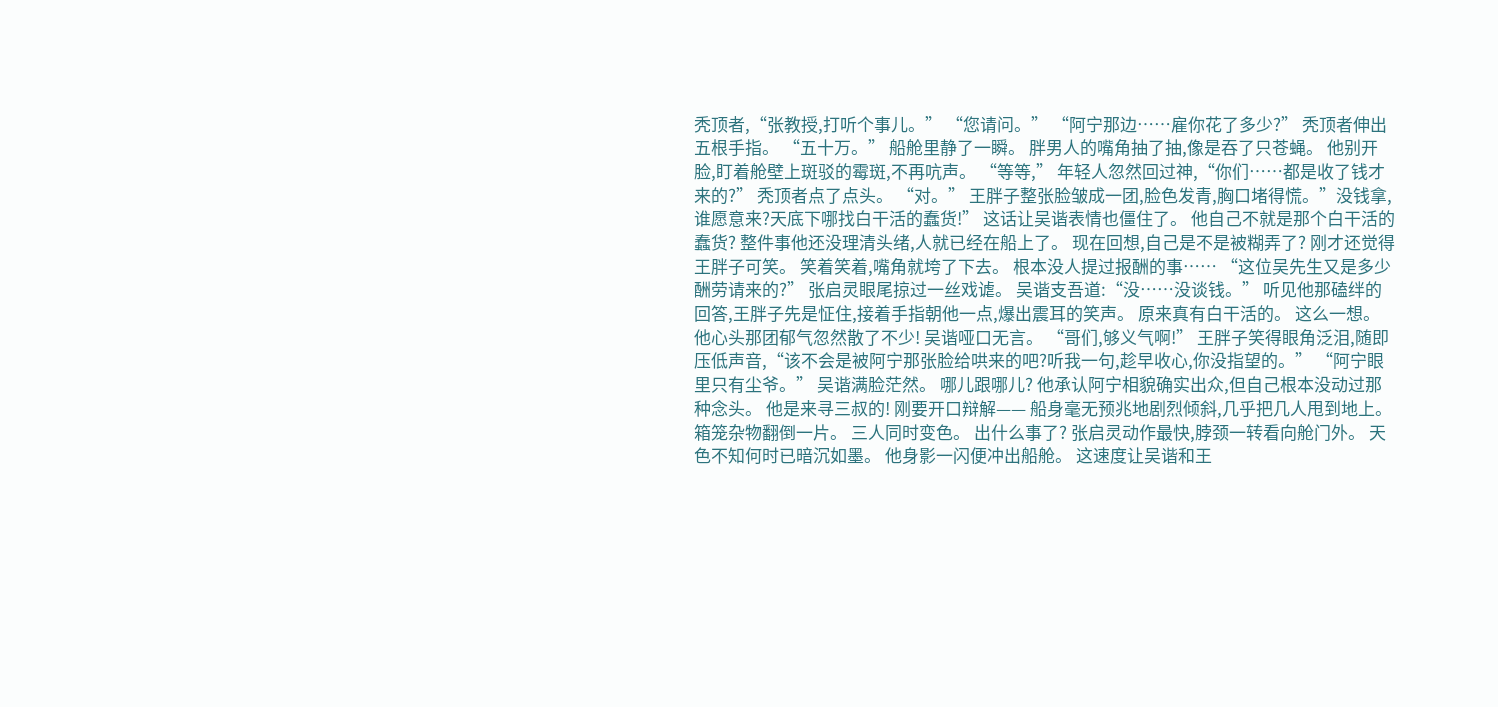秃顶者,“张教授,打听个事儿。” “您请问。” “阿宁那边……雇你花了多少?” 秃顶者伸出五根手指。 “五十万。” 船舱里静了一瞬。 胖男人的嘴角抽了抽,像是吞了只苍蝇。 他别开脸,盯着舱壁上斑驳的霉斑,不再吭声。 “等等,” 年轻人忽然回过神,“你们……都是收了钱才来的?” 秃顶者点了点头。 “对。” 王胖子整张脸皱成一团,脸色发青,胸口堵得慌。”没钱拿,谁愿意来?天底下哪找白干活的蠢货!” 这话让吴谐表情也僵住了。 他自己不就是那个白干活的蠢货? 整件事他还没理清头绪,人就已经在船上了。 现在回想,自己是不是被糊弄了? 刚才还觉得王胖子可笑。 笑着笑着,嘴角就垮了下去。 根本没人提过报酬的事…… “这位吴先生又是多少酬劳请来的?” 张启灵眼尾掠过一丝戏谑。 吴谐支吾道:“没……没谈钱。” 听见他那磕绊的回答,王胖子先是怔住,接着手指朝他一点,爆出震耳的笑声。 原来真有白干活的。 这么一想。 他心头那团郁气忽然散了不少! 吴谐哑口无言。 “哥们,够义气啊!” 王胖子笑得眼角泛泪,随即压低声音,“该不会是被阿宁那张脸给哄来的吧?听我一句,趁早收心,你没指望的。” “阿宁眼里只有尘爷。” 吴谐满脸茫然。 哪儿跟哪儿? 他承认阿宁相貌确实出众,但自己根本没动过那种念头。 他是来寻三叔的! 刚要开口辩解—— 船身毫无预兆地剧烈倾斜,几乎把几人甩到地上。 箱笼杂物翻倒一片。 三人同时变色。 出什么事了? 张启灵动作最快,脖颈一转看向舱门外。 天色不知何时已暗沉如墨。 他身影一闪便冲出船舱。 这速度让吴谐和王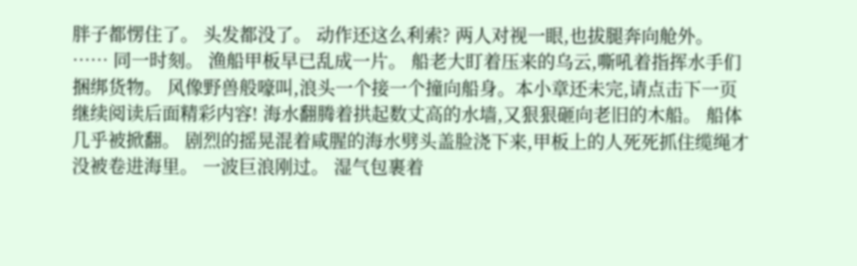胖子都愣住了。 头发都没了。 动作还这么利索? 两人对视一眼,也拔腿奔向舱外。 …… 同一时刻。 渔船甲板早已乱成一片。 船老大盯着压来的乌云,嘶吼着指挥水手们捆绑货物。 风像野兽般嚎叫,浪头一个接一个撞向船身。本小章还未完,请点击下一页继续阅读后面精彩内容! 海水翻腾着拱起数丈高的水墙,又狠狠砸向老旧的木船。 船体几乎被掀翻。 剧烈的摇晃混着咸腥的海水劈头盖脸浇下来,甲板上的人死死抓住缆绳才没被卷进海里。 一波巨浪刚过。 湿气包裹着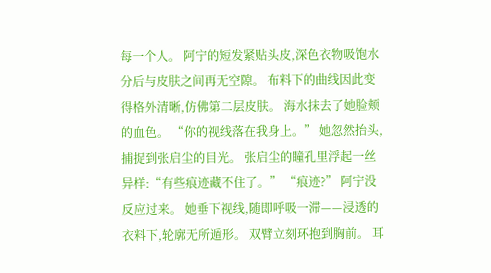每一个人。 阿宁的短发紧贴头皮,深色衣物吸饱水分后与皮肤之间再无空隙。 布料下的曲线因此变得格外清晰,仿佛第二层皮肤。 海水抹去了她脸颊的血色。 “你的视线落在我身上。” 她忽然抬头,捕捉到张启尘的目光。 张启尘的瞳孔里浮起一丝异样:“有些痕迹藏不住了。” “痕迹?” 阿宁没反应过来。 她垂下视线,随即呼吸一滞——浸透的衣料下,轮廓无所遁形。 双臂立刻环抱到胸前。 耳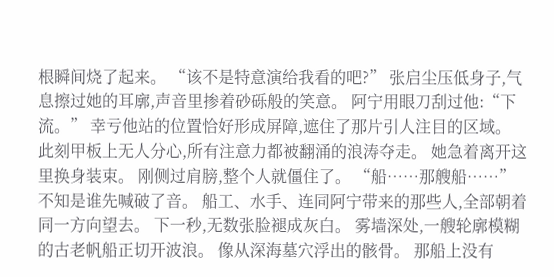根瞬间烧了起来。 “该不是特意演给我看的吧?” 张启尘压低身子,气息擦过她的耳廓,声音里掺着砂砾般的笑意。 阿宁用眼刀刮过他:“下流。” 幸亏他站的位置恰好形成屏障,遮住了那片引人注目的区域。 此刻甲板上无人分心,所有注意力都被翻涌的浪涛夺走。 她急着离开这里换身装束。 刚侧过肩膀,整个人就僵住了。 “船……那艘船……” 不知是谁先喊破了音。 船工、水手、连同阿宁带来的那些人,全部朝着同一方向望去。 下一秒,无数张脸褪成灰白。 雾墙深处,一艘轮廓模糊的古老帆船正切开波浪。 像从深海墓穴浮出的骸骨。 那船上没有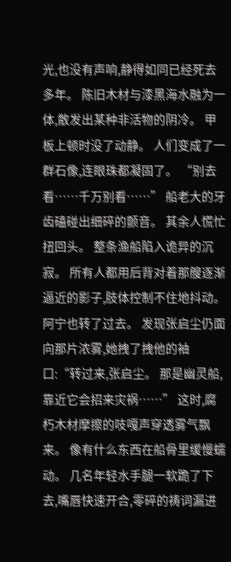光,也没有声响,静得如同已经死去多年。 陈旧木材与漆黑海水融为一体,散发出某种非活物的阴冷。 甲板上顿时没了动静。 人们变成了一群石像,连眼珠都凝固了。 “别去看……千万别看……” 船老大的牙齿磕碰出细碎的颤音。 其余人慌忙扭回头。 整条渔船陷入诡异的沉寂。 所有人都用后背对着那艘逐渐逼近的影子,肢体控制不住地抖动。 阿宁也转了过去。 发现张启尘仍面向那片浓雾,她拽了拽他的袖口:“转过来,张启尘。 那是幽灵船,靠近它会招来灾祸……” 这时,腐朽木材摩擦的吱嘎声穿透雾气飘来。 像有什么东西在船骨里缓慢蠕动。 几名年轻水手腿一软跪了下去,嘴唇快速开合,零碎的祷词漏进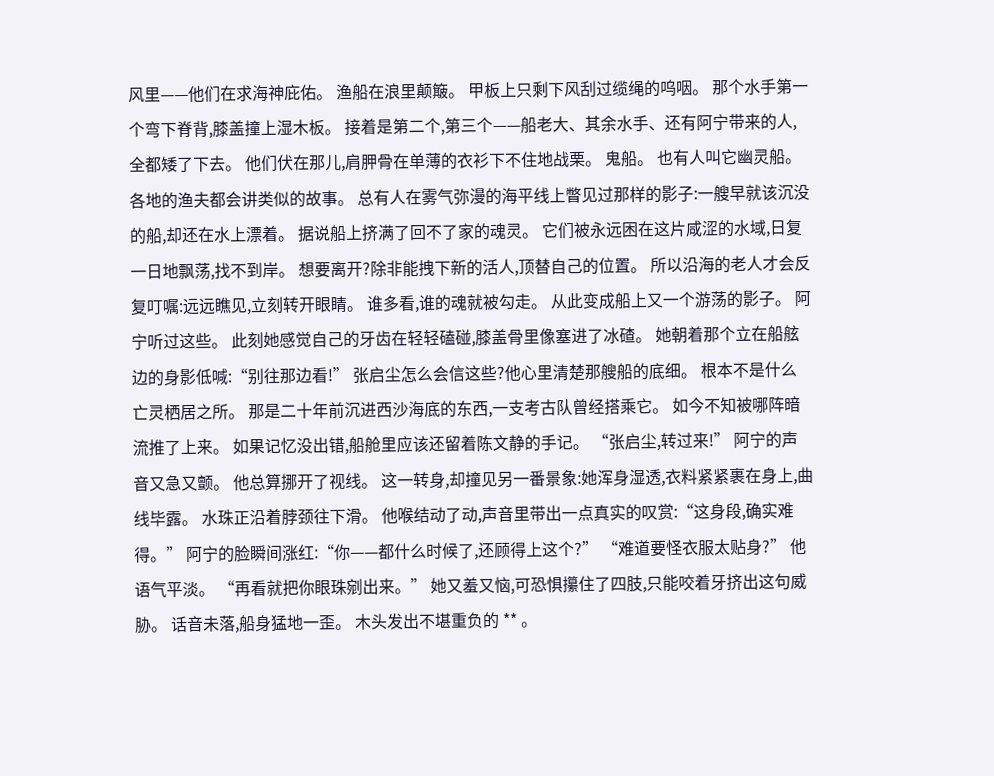风里——他们在求海神庇佑。 渔船在浪里颠簸。 甲板上只剩下风刮过缆绳的呜咽。 那个水手第一个弯下脊背,膝盖撞上湿木板。 接着是第二个,第三个——船老大、其余水手、还有阿宁带来的人,全都矮了下去。 他们伏在那儿,肩胛骨在单薄的衣衫下不住地战栗。 鬼船。 也有人叫它幽灵船。 各地的渔夫都会讲类似的故事。 总有人在雾气弥漫的海平线上瞥见过那样的影子:一艘早就该沉没的船,却还在水上漂着。 据说船上挤满了回不了家的魂灵。 它们被永远困在这片咸涩的水域,日复一日地飘荡,找不到岸。 想要离开?除非能拽下新的活人,顶替自己的位置。 所以沿海的老人才会反复叮嘱:远远瞧见,立刻转开眼睛。 谁多看,谁的魂就被勾走。 从此变成船上又一个游荡的影子。 阿宁听过这些。 此刻她感觉自己的牙齿在轻轻磕碰,膝盖骨里像塞进了冰碴。 她朝着那个立在船舷边的身影低喊:“别往那边看!” 张启尘怎么会信这些?他心里清楚那艘船的底细。 根本不是什么亡灵栖居之所。 那是二十年前沉进西沙海底的东西,一支考古队曾经搭乘它。 如今不知被哪阵暗流推了上来。 如果记忆没出错,船舱里应该还留着陈文静的手记。 “张启尘,转过来!” 阿宁的声音又急又颤。 他总算挪开了视线。 这一转身,却撞见另一番景象:她浑身湿透,衣料紧紧裹在身上,曲线毕露。 水珠正沿着脖颈往下滑。 他喉结动了动,声音里带出一点真实的叹赏:“这身段,确实难得。” 阿宁的脸瞬间涨红:“你——都什么时候了,还顾得上这个?” “难道要怪衣服太贴身?” 他语气平淡。 “再看就把你眼珠剜出来。” 她又羞又恼,可恐惧攥住了四肢,只能咬着牙挤出这句威胁。 话音未落,船身猛地一歪。 木头发出不堪重负的 ** 。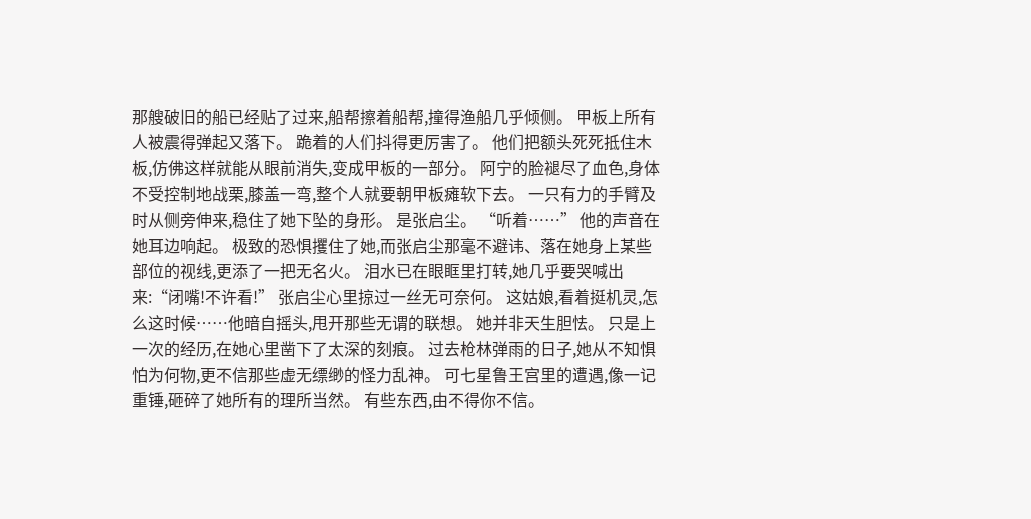那艘破旧的船已经贴了过来,船帮擦着船帮,撞得渔船几乎倾侧。 甲板上所有人被震得弹起又落下。 跪着的人们抖得更厉害了。 他们把额头死死抵住木板,仿佛这样就能从眼前消失,变成甲板的一部分。 阿宁的脸褪尽了血色,身体不受控制地战栗,膝盖一弯,整个人就要朝甲板瘫软下去。 一只有力的手臂及时从侧旁伸来,稳住了她下坠的身形。 是张启尘。 “听着……” 他的声音在她耳边响起。 极致的恐惧攫住了她,而张启尘那毫不避讳、落在她身上某些部位的视线,更添了一把无名火。 泪水已在眼眶里打转,她几乎要哭喊出来:“闭嘴!不许看!” 张启尘心里掠过一丝无可奈何。 这姑娘,看着挺机灵,怎么这时候……他暗自摇头,甩开那些无谓的联想。 她并非天生胆怯。 只是上一次的经历,在她心里凿下了太深的刻痕。 过去枪林弹雨的日子,她从不知惧怕为何物,更不信那些虚无缥缈的怪力乱神。 可七星鲁王宫里的遭遇,像一记重锤,砸碎了她所有的理所当然。 有些东西,由不得你不信。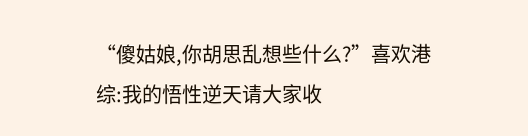“傻姑娘,你胡思乱想些什么?”喜欢港综:我的悟性逆天请大家收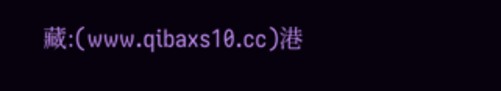藏:(www.qibaxs10.cc)港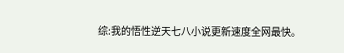综:我的悟性逆天七八小说更新速度全网最快。